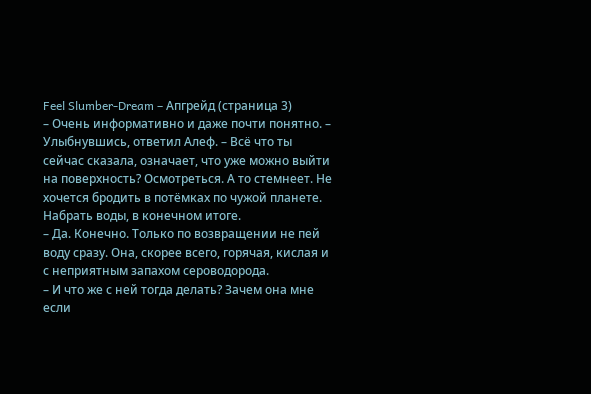Feel Slumber-Dream – Апгрейд (страница 3)
– Очень информативно и даже почти понятно. – Улыбнувшись, ответил Алеф. – Всё что ты сейчас сказала, означает, что уже можно выйти на поверхность? Осмотреться. А то стемнеет. Не хочется бродить в потёмках по чужой планете. Набрать воды, в конечном итоге.
– Да. Конечно. Только по возвращении не пей воду сразу. Она, скорее всего, горячая, кислая и с неприятным запахом сероводорода.
– И что же с ней тогда делать? Зачем она мне если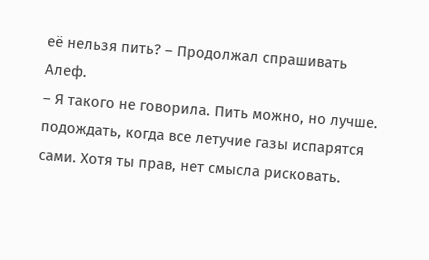её нельзя пить? – Продолжал спрашивать Алеф.
– Я такого не говорила. Пить можно, но лучше. подождать, когда все летучие газы испарятся сами. Хотя ты прав, нет смысла рисковать.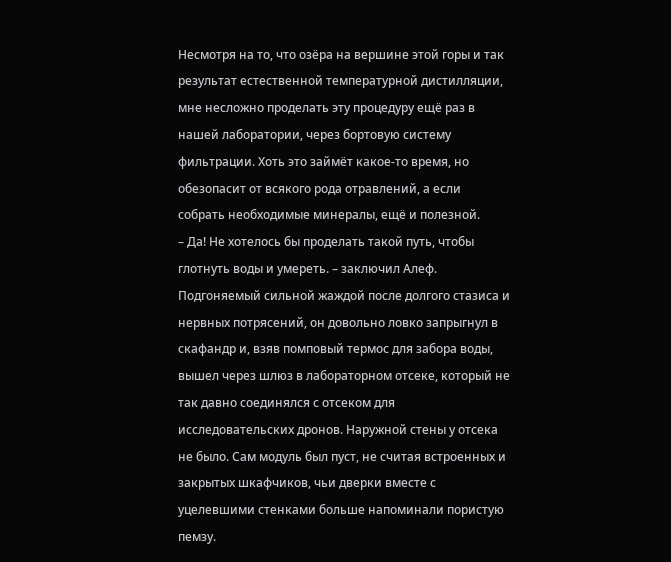Несмотря на то, что озёра на вершине этой горы и так результат естественной температурной дистилляции, мне несложно проделать эту процедуру ещё раз в нашей лаборатории, через бортовую систему фильтрации. Хоть это займёт какое-то время, но обезопасит от всякого рода отравлений, а если собрать необходимые минералы, ещё и полезной.
– Да! Не хотелось бы проделать такой путь, чтобы глотнуть воды и умереть. – заключил Алеф.
Подгоняемый сильной жаждой после долгого стазиса и нервных потрясений, он довольно ловко запрыгнул в скафандр и, взяв помповый термос для забора воды, вышел через шлюз в лабораторном отсеке, который не так давно соединялся с отсеком для исследовательских дронов. Наружной стены у отсека не было. Сам модуль был пуст, не считая встроенных и закрытых шкафчиков, чьи дверки вместе с уцелевшими стенками больше напоминали пористую пемзу.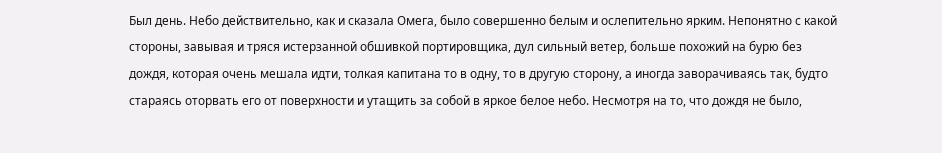Был день. Небо действительно, как и сказала Омега, было совершенно белым и ослепительно ярким. Непонятно с какой стороны, завывая и тряся истерзанной обшивкой портировщика, дул сильный ветер, больше похожий на бурю без дождя, которая очень мешала идти, толкая капитана то в одну, то в другую сторону, а иногда заворачиваясь так, будто стараясь оторвать его от поверхности и утащить за собой в яркое белое небо. Несмотря на то, что дождя не было,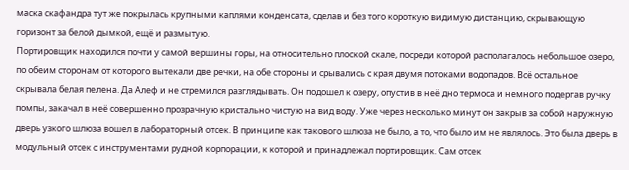маска скафандра тут же покрылась крупными каплями конденсата, сделав и без того короткую видимую дистанцию, скрывающую горизонт за белой дымкой, ещё и размытую.
Портировщик находился почти у самой вершины горы, на относительно плоской скале, посреди которой располагалось небольшое озеро, по обеим сторонам от которого вытекали две речки, на обе стороны и срывались с края двумя потоками водопадов. Всё остальное скрывала белая пелена. Да Алеф и не стремился разглядывать. Он подошел к озеру, опустив в неё дно термоса и немного подергав ручку помпы, закачал в неё совершенно прозрачную кристально чистую на вид воду. Уже через несколько минут он закрыв за собой наружную дверь узкого шлюза вошел в лабораторный отсек. В принципе как такового шлюза не было, а то, что было им не являлось. Это была дверь в модульный отсек с инструментами рудной корпорации, к которой и принадлежал портировщик. Сам отсек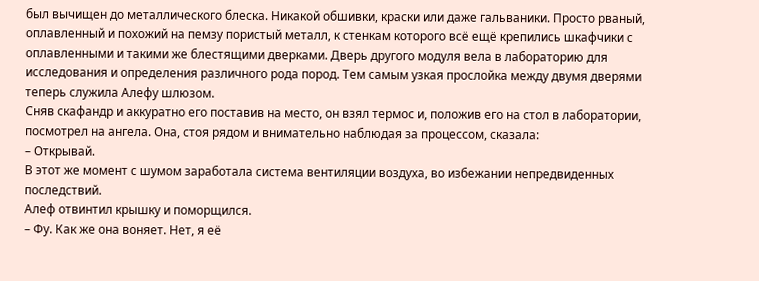был вычищен до металлического блеска. Никакой обшивки, краски или даже гальваники. Просто рваный, оплавленный и похожий на пемзу пористый металл, к стенкам которого всё ещё крепились шкафчики с оплавленными и такими же блестящими дверками. Дверь другого модуля вела в лабораторию для исследования и определения различного рода пород. Тем самым узкая прослойка между двумя дверями теперь служила Алефу шлюзом.
Сняв скафандр и аккуратно его поставив на место, он взял термос и, положив его на стол в лаборатории, посмотрел на ангела. Она, стоя рядом и внимательно наблюдая за процессом, сказала:
– Открывай.
В этот же момент с шумом заработала система вентиляции воздуха, во избежании непредвиденных последствий.
Алеф отвинтил крышку и поморщился.
– Фу. Как же она воняет. Нет, я её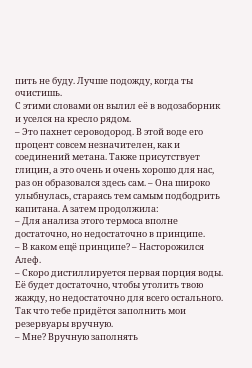пить не буду. Лучше подожду, когда ты очистишь.
С этими словами он вылил её в водозаборник и уселся на кресло рядом.
– Это пахнет сероводород. В этой воде его процент совсем незначителен, как и соединений метана. Также присутствует глицин, а это очень и очень хорошо для нас, раз он образовался здесь сам. – Она широко улыбнулась, стараясь тем самым подбодрить капитана. А затем продолжила:
– Для анализа этого термоса вполне достаточно, но недостаточно в принципе.
– В каком ещё принципе? – Насторожился Алеф.
– Скоро дистиллируется первая порция воды. Её будет достаточно, чтобы утолить твою жажду, но недостаточно для всего остального. Так что тебе придётся заполнить мои резервуары вручную.
– Мне? Вручную заполнять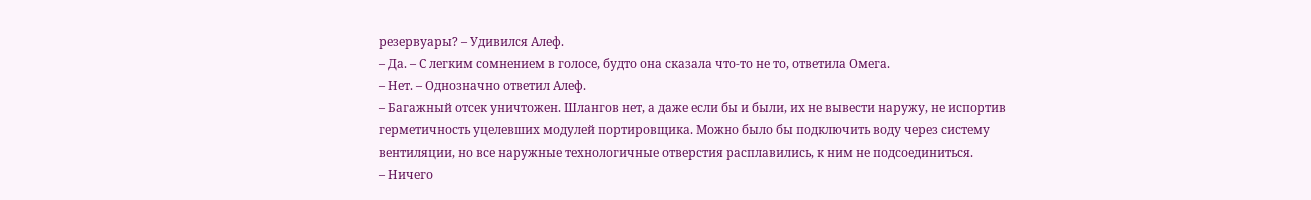резервуары? – Удивился Алеф.
– Да. – С легким сомнением в голосе, будто она сказала что-то не то, ответила Омега.
– Нет. – Однозначно ответил Алеф.
– Багажный отсек уничтожен. Шлангов нет, а даже если бы и были, их не вывести наружу, не испортив герметичность уцелевших модулей портировщика. Можно было бы подключить воду через систему вентиляции, но все наружные технологичные отверстия расплавились, к ним не подсоединиться.
– Ничего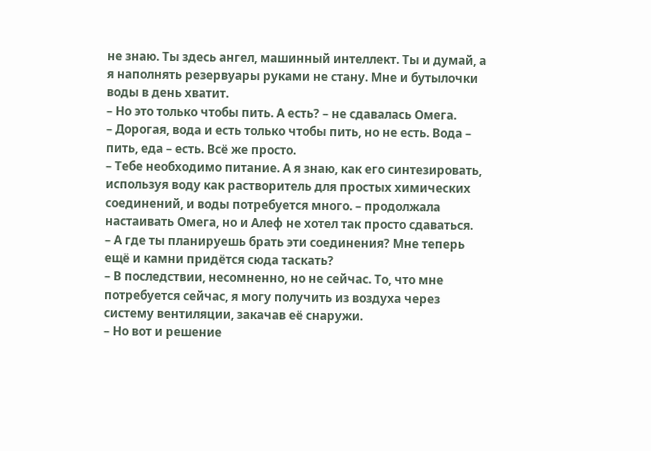не знаю. Ты здесь ангел, машинный интеллект. Ты и думай, а я наполнять резервуары руками не стану. Мне и бутылочки воды в день хватит.
– Но это только чтобы пить. А есть? – не сдавалась Омега.
– Дорогая, вода и есть только чтобы пить, но не есть. Вода – пить, еда – есть. Всё же просто.
– Тебе необходимо питание. А я знаю, как его синтезировать, используя воду как растворитель для простых химических соединений, и воды потребуется много. – продолжала настаивать Омега, но и Алеф не хотел так просто сдаваться.
– А где ты планируешь брать эти соединения? Мне теперь ещё и камни придётся сюда таскать?
– В последствии, несомненно, но не сейчас. То, что мне потребуется сейчас, я могу получить из воздуха через систему вентиляции, закачав её снаружи.
– Но вот и решение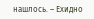нашлось. – Ехидно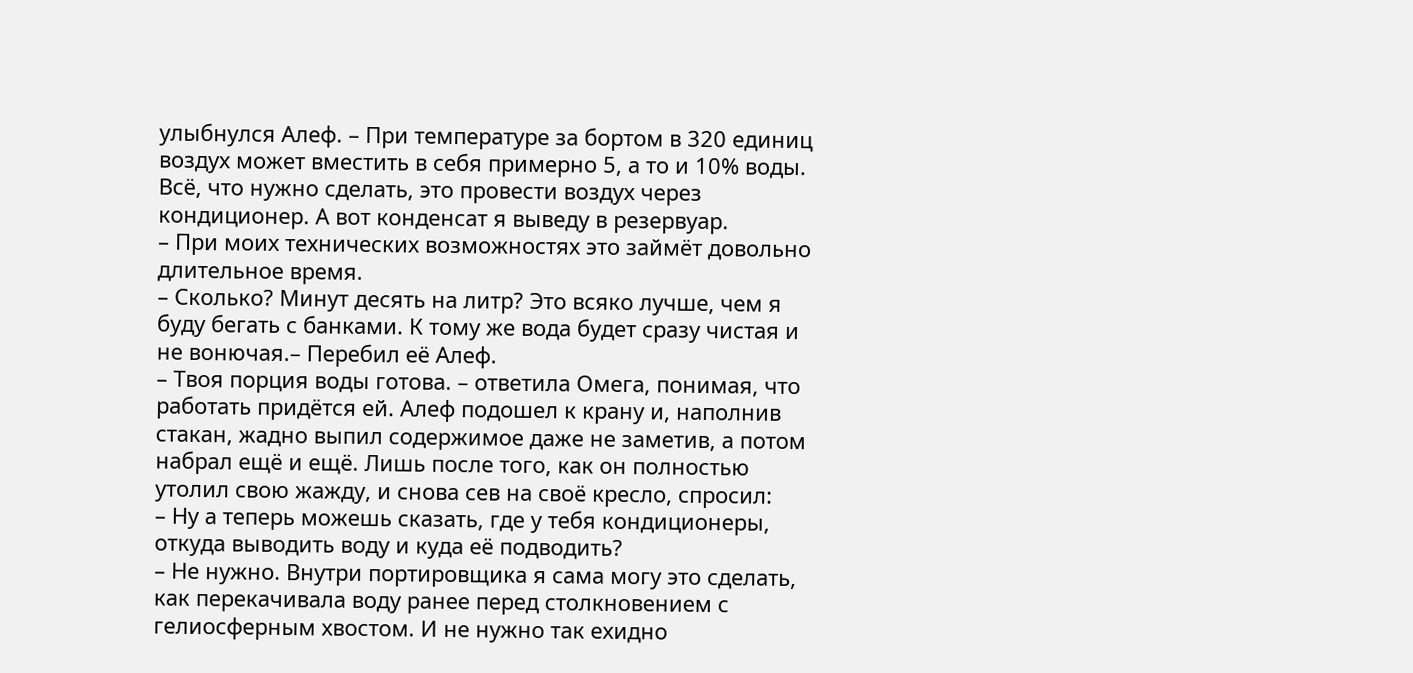улыбнулся Алеф. – При температуре за бортом в 320 единиц воздух может вместить в себя примерно 5, а то и 10% воды. Всё, что нужно сделать, это провести воздух через кондиционер. А вот конденсат я выведу в резервуар.
– При моих технических возможностях это займёт довольно длительное время.
– Сколько? Минут десять на литр? Это всяко лучше, чем я буду бегать с банками. К тому же вода будет сразу чистая и не вонючая.– Перебил её Алеф.
– Твоя порция воды готова. – ответила Омега, понимая, что работать придётся ей. Алеф подошел к крану и, наполнив стакан, жадно выпил содержимое даже не заметив, а потом набрал ещё и ещё. Лишь после того, как он полностью утолил свою жажду, и снова сев на своё кресло, спросил:
– Ну а теперь можешь сказать, где у тебя кондиционеры, откуда выводить воду и куда её подводить?
– Не нужно. Внутри портировщика я сама могу это сделать, как перекачивала воду ранее перед столкновением с гелиосферным хвостом. И не нужно так ехидно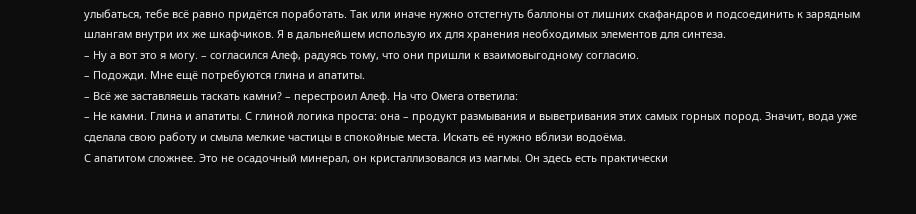улыбаться, тебе всё равно придётся поработать. Так или иначе нужно отстегнуть баллоны от лишних скафандров и подсоединить к зарядным шлангам внутри их же шкафчиков. Я в дальнейшем использую их для хранения необходимых элементов для синтеза.
– Ну а вот это я могу. – согласился Алеф, радуясь тому, что они пришли к взаимовыгодному согласию.
– Подожди. Мне ещё потребуются глина и апатиты.
– Всё же заставляешь таскать камни? – перестроил Алеф. На что Омега ответила:
– Не камни. Глина и апатиты. С глиной логика проста: она – продукт размывания и выветривания этих самых горных пород. Значит, вода уже сделала свою работу и смыла мелкие частицы в спокойные места. Искать её нужно вблизи водоёма.
С апатитом сложнее. Это не осадочный минерал, он кристаллизовался из магмы. Он здесь есть практически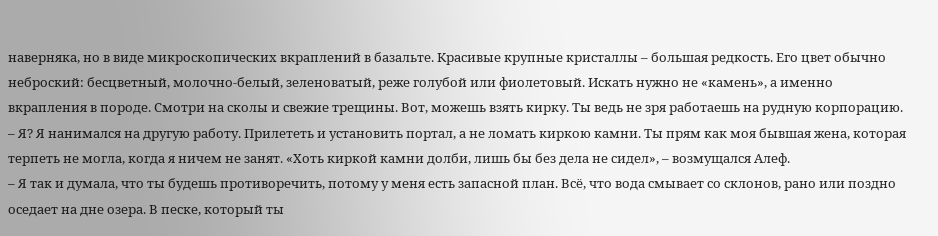наверняка, но в виде микроскопических вкраплений в базальте. Красивые крупные кристаллы – большая редкость. Его цвет обычно неброский: бесцветный, молочно-белый, зеленоватый, реже голубой или фиолетовый. Искать нужно не «камень», а именно вкрапления в породе. Смотри на сколы и свежие трещины. Вот, можешь взять кирку. Ты ведь не зря работаешь на рудную корпорацию.
– Я? Я нанимался на другую работу. Прилететь и установить портал, а не ломать киркою камни. Ты прям как моя бывшая жена, которая терпеть не могла, когда я ничем не занят. «Хоть киркой камни долби, лишь бы без дела не сидел», – возмущался Алеф.
– Я так и думала, что ты будешь противоречить, потому у меня есть запасной план. Всё, что вода смывает со склонов, рано или поздно оседает на дне озера. В песке, который ты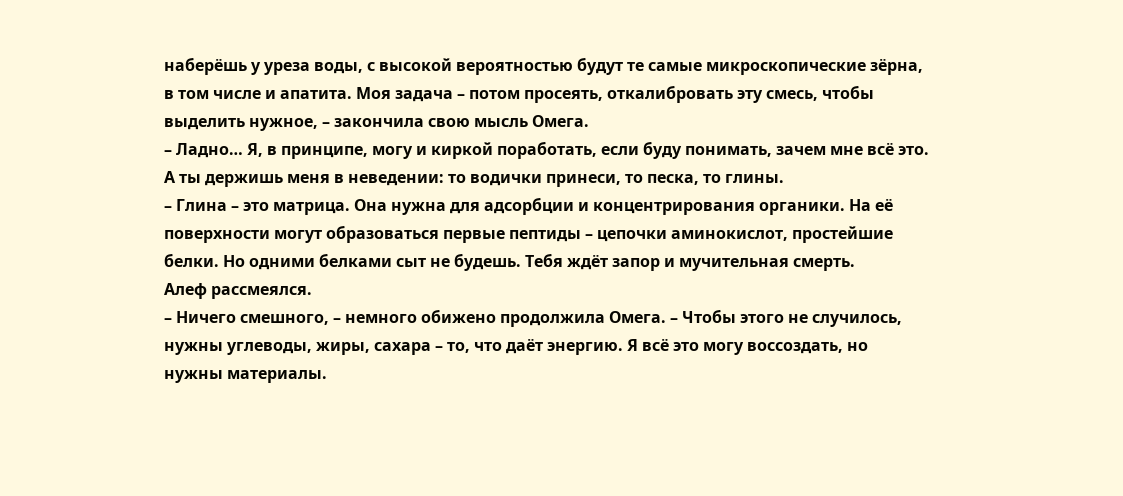наберёшь у уреза воды, с высокой вероятностью будут те самые микроскопические зёрна, в том числе и апатита. Моя задача – потом просеять, откалибровать эту смесь, чтобы выделить нужное, – закончила свою мысль Омега.
– Ладно… Я, в принципе, могу и киркой поработать, если буду понимать, зачем мне всё это. А ты держишь меня в неведении: то водички принеси, то песка, то глины.
– Глина – это матрица. Она нужна для адсорбции и концентрирования органики. На её поверхности могут образоваться первые пептиды – цепочки аминокислот, простейшие белки. Но одними белками сыт не будешь. Тебя ждёт запор и мучительная смерть.
Алеф рассмеялся.
– Ничего смешного, – немного обижено продолжила Омега. – Чтобы этого не случилось, нужны углеводы, жиры, сахара – то, что даёт энергию. Я всё это могу воссоздать, но нужны материалы.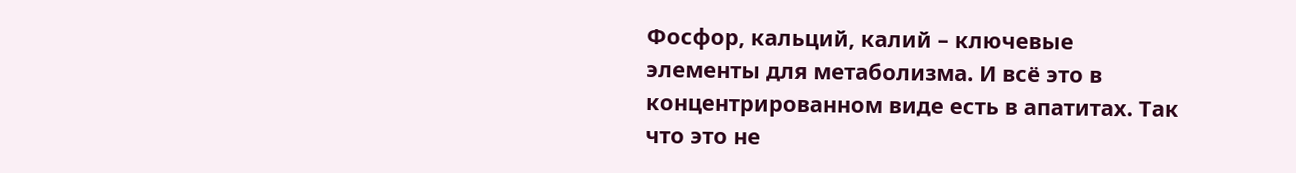Фосфор, кальций, калий – ключевые элементы для метаболизма. И всё это в концентрированном виде есть в апатитах. Так что это не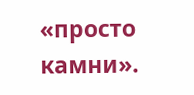«просто камни».